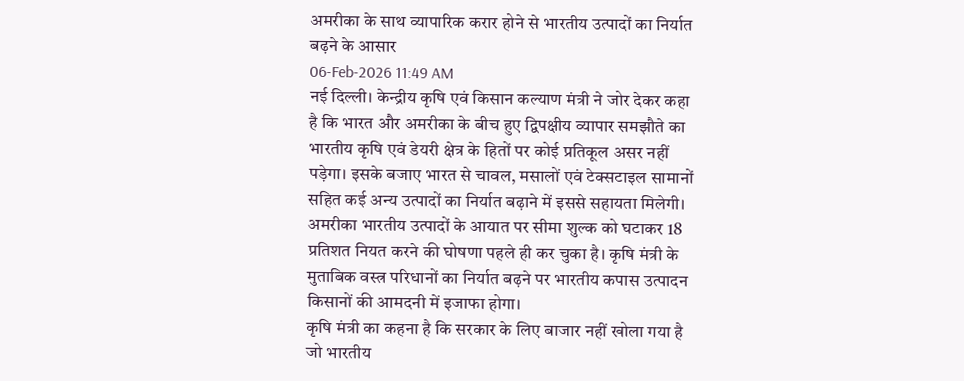अमरीका के साथ व्यापारिक करार होने से भारतीय उत्पादों का निर्यात बढ़ने के आसार
06-Feb-2026 11:49 AM
नई दिल्ली। केन्द्रीय कृषि एवं किसान कल्याण मंत्री ने जोर देकर कहा है कि भारत और अमरीका के बीच हुए द्विपक्षीय व्यापार समझौते का भारतीय कृषि एवं डेयरी क्षेत्र के हितों पर कोई प्रतिकूल असर नहीं पड़ेगा। इसके बजाए भारत से चावल, मसालों एवं टेक्सटाइल सामानों सहित कई अन्य उत्पादों का निर्यात बढ़ाने में इससे सहायता मिलेगी।
अमरीका भारतीय उत्पादों के आयात पर सीमा शुल्क को घटाकर 18 प्रतिशत नियत करने की घोषणा पहले ही कर चुका है। कृषि मंत्री के मुताबिक वस्त्र परिधानों का निर्यात बढ़ने पर भारतीय कपास उत्पादन किसानों की आमदनी में इजाफा होगा।
कृषि मंत्री का कहना है कि सरकार के लिए बाजार नहीं खोला गया है जो भारतीय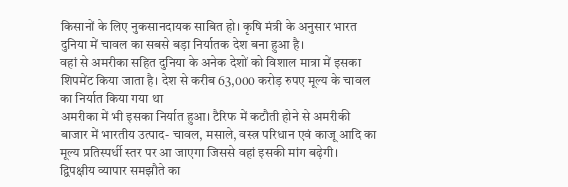किसानों के लिए नुकसानदायक साबित हो। कृषि मंत्री के अनुसार भारत दुनिया में चावल का सबसे बड़ा निर्यातक देश बना हुआ है।
वहां से अमरीका सहित दुनिया के अनेक देशों को विशाल मात्रा में इसका शिपमेंट किया जाता है। देश से करीब 63,000 करोड़ रुपए मूल्य के चावल का निर्यात किया गया था
अमरीका में भी इसका निर्यात हुआ। टैरिफ में कटौती होने से अमरीकी बाजार में भारतीय उत्पाद- चावल, मसाले, वस्त्र परिधान एवं काजू आदि का मूल्य प्रतिस्पर्धी स्तर पर आ जाएगा जिससे वहां इसकी मांग बढ़ेगी।
द्विपक्षीय व्यापार समझौते का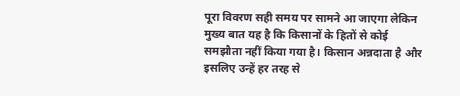पूरा विवरण सही समय पर सामने आ जाएगा लेकिन मुख्य बात यह है कि किसानों के हितों से कोई समझौता नहीं किया गया है। किसान अन्नदाता है और इसलिए उन्हें हर तरह से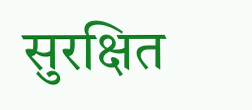सुरक्षित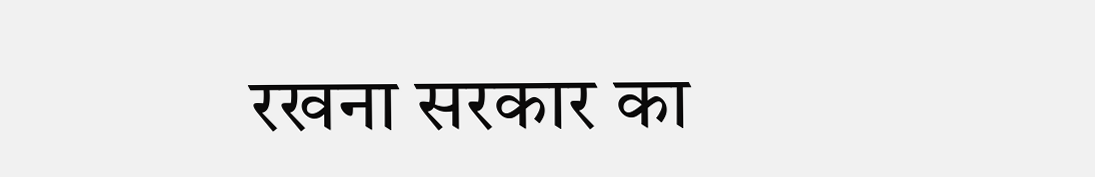रखना सरकार का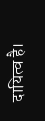दायित्व है।